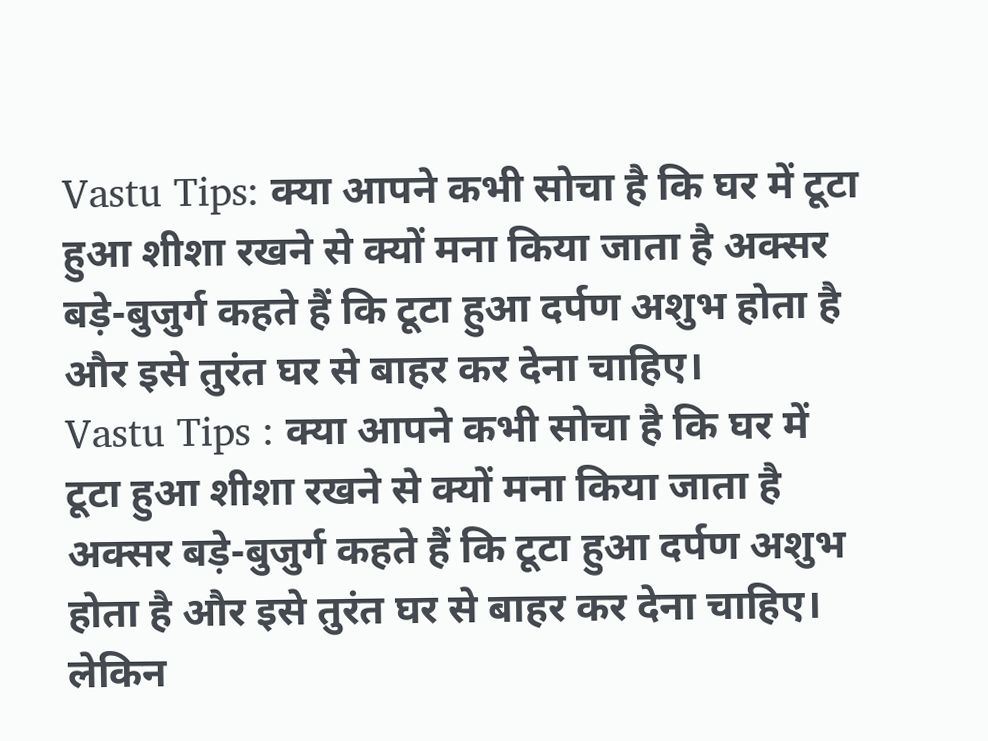Vastu Tips: क्या आपने कभी सोचा है कि घर में टूटा हुआ शीशा रखने से क्यों मना किया जाता है अक्सर बड़े-बुजुर्ग कहते हैं कि टूटा हुआ दर्पण अशुभ होता है और इसे तुरंत घर से बाहर कर देना चाहिए।
Vastu Tips : क्या आपने कभी सोचा है कि घर में टूटा हुआ शीशा रखने से क्यों मना किया जाता है अक्सर बड़े-बुजुर्ग कहते हैं कि टूटा हुआ दर्पण अशुभ होता है और इसे तुरंत घर से बाहर कर देना चाहिए। लेकिन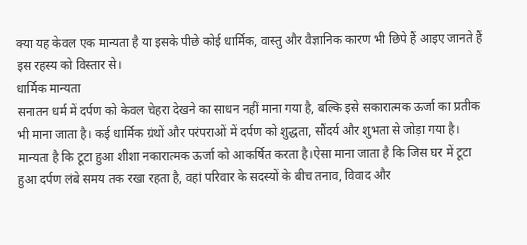क्या यह केवल एक मान्यता है या इसके पीछे कोई धार्मिक, वास्तु और वैज्ञानिक कारण भी छिपे हैं आइए जानते हैं इस रहस्य को विस्तार से।
धार्मिक मान्यता
सनातन धर्म में दर्पण को केवल चेहरा देखने का साधन नहीं माना गया है, बल्कि इसे सकारात्मक ऊर्जा का प्रतीक भी माना जाता है। कई धार्मिक ग्रंथों और परंपराओं में दर्पण को शुद्धता, सौंदर्य और शुभता से जोड़ा गया है। मान्यता है कि टूटा हुआ शीशा नकारात्मक ऊर्जा को आकर्षित करता है।ऐसा माना जाता है कि जिस घर में टूटा हुआ दर्पण लंबे समय तक रखा रहता है, वहां परिवार के सदस्यों के बीच तनाव, विवाद और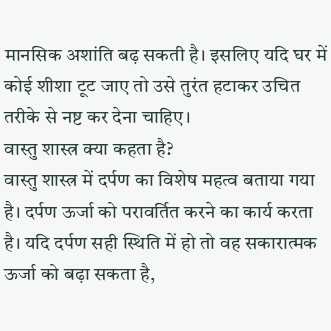मानसिक अशांति बढ़ सकती है। इसलिए यदि घर में कोई शीशा टूट जाए तो उसे तुरंत हटाकर उचित तरीके से नष्ट कर देना चाहिए।
वास्तु शास्त्र क्या कहता है?
वास्तु शास्त्र में दर्पण का विशेष महत्व बताया गया है। दर्पण ऊर्जा को परावर्तित करने का कार्य करता है। यदि दर्पण सही स्थिति में हो तो वह सकारात्मक ऊर्जा को बढ़ा सकता है,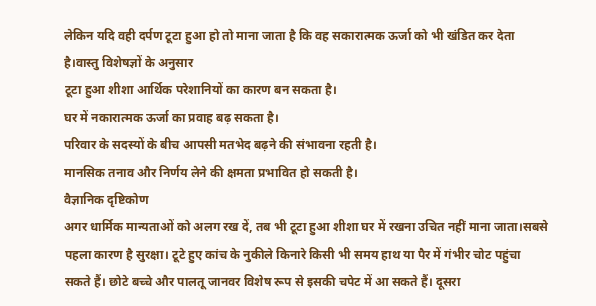लेकिन यदि वही दर्पण टूटा हुआ हो तो माना जाता है कि वह सकारात्मक ऊर्जा को भी खंडित कर देता है।वास्तु विशेषज्ञों के अनुसार
टूटा हुआ शीशा आर्थिक परेशानियों का कारण बन सकता है।
घर में नकारात्मक ऊर्जा का प्रवाह बढ़ सकता है।
परिवार के सदस्यों के बीच आपसी मतभेद बढ़ने की संभावना रहती है।
मानसिक तनाव और निर्णय लेने की क्षमता प्रभावित हो सकती है।
वैज्ञानिक दृष्टिकोण
अगर धार्मिक मान्यताओं को अलग रख दें, तब भी टूटा हुआ शीशा घर में रखना उचित नहीं माना जाता।सबसे पहला कारण है सुरक्षा। टूटे हुए कांच के नुकीले किनारे किसी भी समय हाथ या पैर में गंभीर चोट पहुंचा सकते हैं। छोटे बच्चे और पालतू जानवर विशेष रूप से इसकी चपेट में आ सकते हैं। दूसरा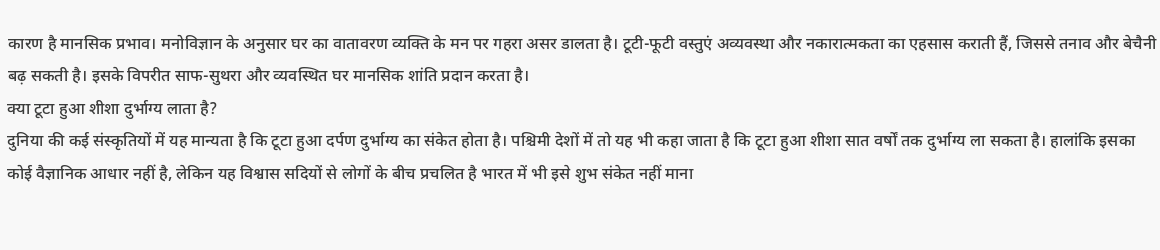कारण है मानसिक प्रभाव। मनोविज्ञान के अनुसार घर का वातावरण व्यक्ति के मन पर गहरा असर डालता है। टूटी-फूटी वस्तुएं अव्यवस्था और नकारात्मकता का एहसास कराती हैं, जिससे तनाव और बेचैनी बढ़ सकती है। इसके विपरीत साफ-सुथरा और व्यवस्थित घर मानसिक शांति प्रदान करता है।
क्या टूटा हुआ शीशा दुर्भाग्य लाता है?
दुनिया की कई संस्कृतियों में यह मान्यता है कि टूटा हुआ दर्पण दुर्भाग्य का संकेत होता है। पश्चिमी देशों में तो यह भी कहा जाता है कि टूटा हुआ शीशा सात वर्षों तक दुर्भाग्य ला सकता है। हालांकि इसका कोई वैज्ञानिक आधार नहीं है, लेकिन यह विश्वास सदियों से लोगों के बीच प्रचलित है भारत में भी इसे शुभ संकेत नहीं माना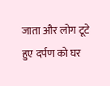जाता और लोग टूटे हुए दर्पण को घर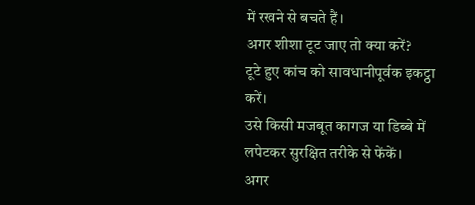में रखने से बचते हैं।
अगर शीशा टूट जाए तो क्या करें?
टूटे हुए कांच को सावधानीपूर्वक इकट्ठा करें।
उसे किसी मजबूत कागज या डिब्बे में लपेटकर सुरक्षित तरीके से फेंकें।
अगर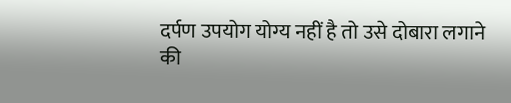दर्पण उपयोग योग्य नहीं है तो उसे दोबारा लगाने की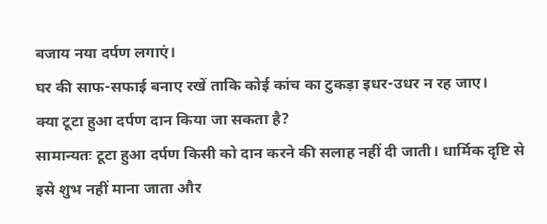बजाय नया दर्पण लगाएं।
घर की साफ-सफाई बनाए रखें ताकि कोई कांच का टुकड़ा इधर-उधर न रह जाए।
क्या टूटा हुआ दर्पण दान किया जा सकता है?
सामान्यतः टूटा हुआ दर्पण किसी को दान करने की सलाह नहीं दी जाती। धार्मिक दृष्टि से इसे शुभ नहीं माना जाता और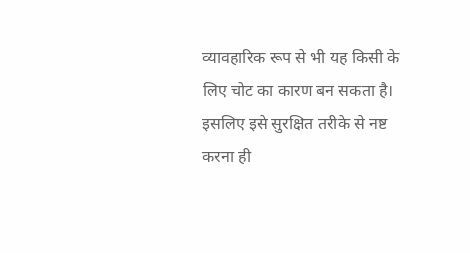व्यावहारिक रूप से भी यह किसी के लिए चोट का कारण बन सकता है। इसलिए इसे सुरक्षित तरीके से नष्ट करना ही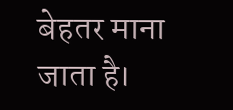बेहतर माना जाता है।